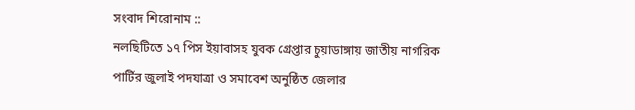সংবাদ শিরোনাম ::
নলছিটিতে ১৭ পিস ইয়াবাসহ যুবক গ্রেপ্তার চুয়াডাঙ্গায় জাতীয় নাগরিক পার্টির জুলাই পদযাত্রা ও সমাবেশ অনুষ্ঠিত জেলার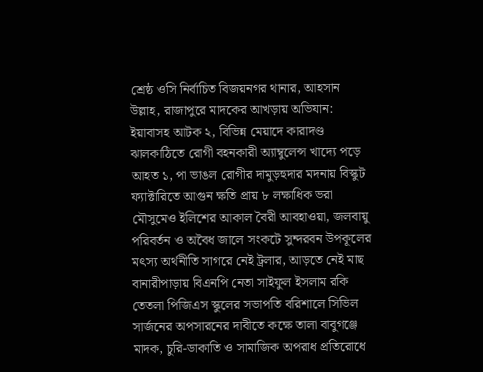শ্রেষ্ঠ ওসি নির্বাচিত বিজয়নগর থানার, আহসান উল্লাহ, রাজাপুরে মাদকের আখড়ায় অভিযান: ইয়াবাসহ আটক ২, বিভিন্ন মেয়াদে কারাদণ্ড ঝালকাঠিতে রোগী বহনকারী অ্যাম্বুলেন্স খাদ্যে পড়ে আহত ১, পা ভাঙল রোগীর দামুড়হুদার মদনায় বিস্কুট ফ্যাক্টারিতে আগুন ক্ষতি প্রায় ৮ লক্ষাধিক ভরা মৌসুমেও ইলিশের আকাল বৈরী আবহাওয়া, জলবায়ু পরিবর্তন ও অবৈধ জালে সংকটে সুন্দরবন উপকূলের মৎস্য অর্থনীতি সাগরে নেই ট্রলার, আড়তে নেই মাছ বানারীপাড়ায় বিএনপি নেতা সাইফুল ইসলাম রকি তেতলা পিজিএস স্কুলের সভাপতি বরিশালে সিভিল সার্জনের অপসারনের দাবীতে কক্ষে তালা বাবুগঞ্জে মাদক, চুরি-ডাকাতি ও সামাজিক অপরাধ প্রতিরোধে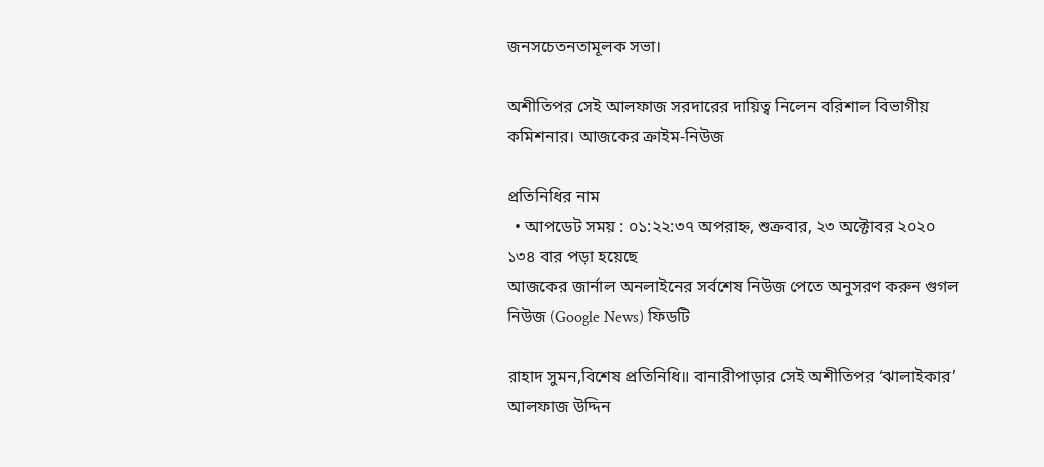জনসচেতনতামূলক সভা।

অশীতিপর সেই আলফাজ সরদারের দায়িত্ব নিলেন বরিশাল বিভাগীয় কমিশনার। আজকের ক্রাইম-নিউজ

প্রতিনিধির নাম
  • আপডেট সময় : ০১:২২:৩৭ অপরাহ্ন, শুক্রবার, ২৩ অক্টোবর ২০২০ ১৩৪ বার পড়া হয়েছে
আজকের জার্নাল অনলাইনের সর্বশেষ নিউজ পেতে অনুসরণ করুন গুগল নিউজ (Google News) ফিডটি

রাহাদ সুমন,বিশেষ প্রতিনিধি॥ বানারীপাড়ার সেই অশীতিপর ‘ঝালাইকার’ আলফাজ উদ্দিন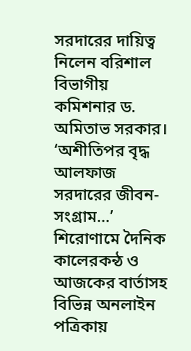সরদারের দায়িত্ব নিলেন বরিশাল বিভাগীয় কমিশনার ড. অমিতাভ সরকার। ‘অশীতিপর বৃদ্ধ আলফাজ সরদারের জীবন-সংগ্রাম…’ শিরোণামে দৈনিক কালেরকন্ঠ ও আজকের বার্তাসহ বিভিন্ন অনলাইন পত্রিকায়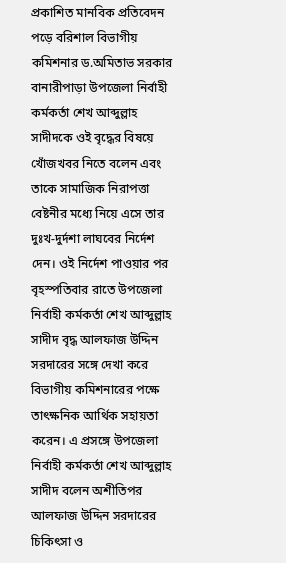প্রকাশিত মানবিক প্রতিবেদন পড়ে বরিশাল বিভাগীয় কমিশনার ড.অমিতাভ সরকার বানারীপাড়া উপজেলা নির্বাহী কর্মকর্তা শেখ আব্দুল্লাহ সাদীদকে ওই বৃদ্ধের বিষয়ে খোঁজখবর নিতে বলেন এবং তাকে সামাজিক নিরাপত্তা বেষ্টনীর মধ্যে নিয়ে এসে তার দুঃখ-দুর্দশা লাঘবের নির্দেশ দেন। ওই নির্দেশ পাওয়ার পর বৃহস্পতিবার রাতে উপজেলা নির্বাহী কর্মকর্তা শেখ আব্দুল্লাহ সাদীদ বৃদ্ধ আলফাজ উদ্দিন সরদারের সঙ্গে দেখা করে বিভাগীয় কমিশনারের পক্ষে তাৎক্ষনিক আর্থিক সহায়তা করেন। এ প্রসঙ্গে উপজেলা নির্বাহী কর্মকর্তা শেখ আব্দুল্লাহ সাদীদ বলেন অশীতিপর আলফাজ উদ্দিন সরদারের চিকিৎসা ও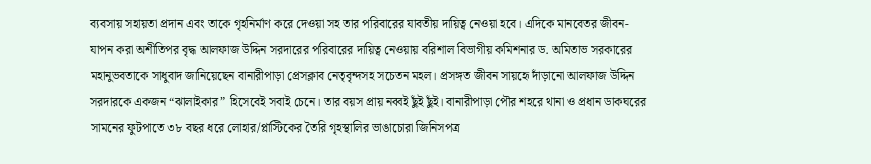ব্যবসায় সহায়তা প্রদান এবং তাকে গৃহনির্মাণ করে দেওয়া সহ তার পরিবারের যাবতীয় দায়িত্ব নেওয়া হবে। এদিকে মানবেতর জীবন-যাপন করা অশীতিপর বৃদ্ধ আলফাজ উদ্দিন সরদারের পরিবারের দায়িত্ব নেওয়ায় বরিশাল বিভাগীয় কমিশনার ড. অমিতাভ সরকারের মহানুভবতাকে সাধুবাদ জানিয়েছেন বানারীপাড়া প্রেসক্লাব নেতৃবৃন্দসহ সচেতন মহল। প্রসঙ্গত জীবন সায়হেৃ দাঁড়ানো আলফাজ উদ্দিন সরদারকে একজন “ঝালাইকার” হিসেবেই সবাই চেনে। তার বয়স প্রায় নব্বই ছুঁই ছুঁই। বানারীপাড়া পৌর শহরে থানা ও প্রধান ডাকঘরের সামনের ফুটপাতে ৩৮ বছর ধরে লোহার/প্লাস্টিকের তৈরি গৃহস্থালির ভাঙাচোরা জিনিসপত্র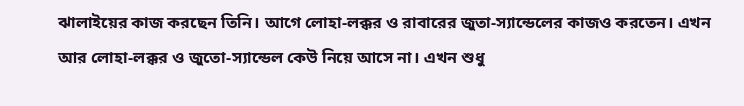ঝালাইয়ের কাজ করছেন তিনি। আগে লোহা-লক্কর ও রাবারের জুতা-স্যান্ডেলের কাজও করতেন। এখন আর লোহা-লক্কর ও জুতো-স্যান্ডেল কেউ নিয়ে আসে না। এখন শুধু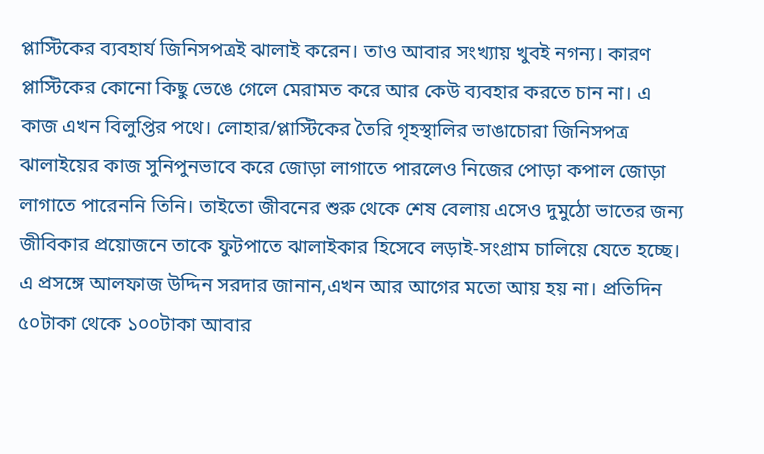প্লাস্টিকের ব্যবহার্য জিনিসপত্রই ঝালাই করেন। তাও আবার সংখ্যায় খুবই নগন্য। কারণ প্লাস্টিকের কোনো কিছু ভেঙে গেলে মেরামত করে আর কেউ ব্যবহার করতে চান না। এ কাজ এখন বিলুপ্তির পথে। লোহার/প্লাস্টিকের তৈরি গৃহস্থালির ভাঙাচোরা জিনিসপত্র ঝালাইয়ের কাজ সুনিপুনভাবে করে জোড়া লাগাতে পারলেও নিজের পোড়া কপাল জোড়া লাগাতে পারেননি তিনি। তাইতো জীবনের শুরু থেকে শেষ বেলায় এসেও দুমুঠো ভাতের জন্য জীবিকার প্রয়োজনে তাকে ফুটপাতে ঝালাইকার হিসেবে লড়াই-সংগ্রাম চালিয়ে যেতে হচ্ছে। এ প্রসঙ্গে আলফাজ উদ্দিন সরদার জানান,এখন আর আগের মতো আয় হয় না। প্রতিদিন ৫০টাকা থেকে ১০০টাকা আবার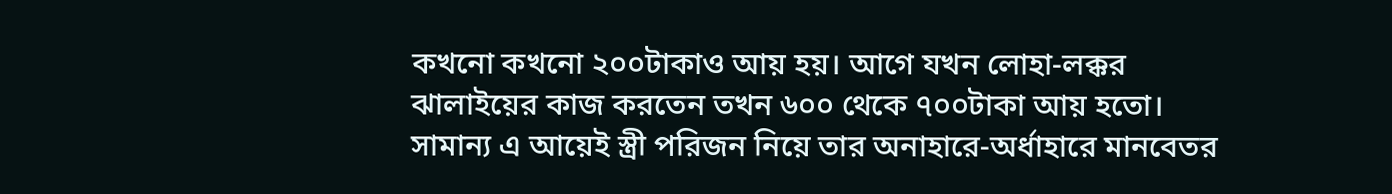কখনো কখনো ২০০টাকাও আয় হয়। আগে যখন লোহা-লক্কর ঝালাইয়ের কাজ করতেন তখন ৬০০ থেকে ৭০০টাকা আয় হতো। সামান্য এ আয়েই স্ত্রী পরিজন নিয়ে তার অনাহারে-অর্ধাহারে মানবেতর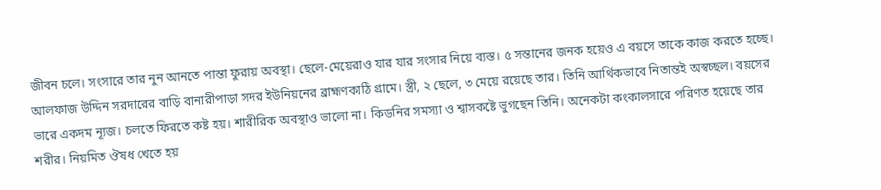জীবন চলে। সংসারে তার নুন আনতে পান্তা ফুরায় অবস্থা। ছেলে-মেয়েরাও যার যার সংসার নিয়ে ব্যস্ত। ৫ সন্তানের জনক হয়েও এ বয়সে তাকে কাজ করতে হচ্ছে। আলফাজ উদ্দিন সরদারের বাড়ি বানারীপাড়া সদর ইউনিয়নের ব্রাহ্মণকাঠি গ্রামে। স্ত্রী, ২ ছেলে, ৩ মেয়ে রয়েছে তার। তিনি আর্থিকভাবে নিতান্তই অস্বচ্ছল। বয়সের ভারে একদম ন্যূজ। চলতে ফিরতে কষ্ট হয়। শারীরিক অবস্থাও ভালো না। কিডনির সমস্যা ও শ্বাসকষ্টে ভুগছেন তিনি। অনেকটা কংকালসারে পরিণত হয়েছে তার শরীর। নিয়মিত ঔষধ খেতে হয়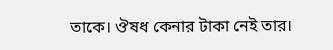তাকে। ঔষধ কেনার টাকা নেই তার।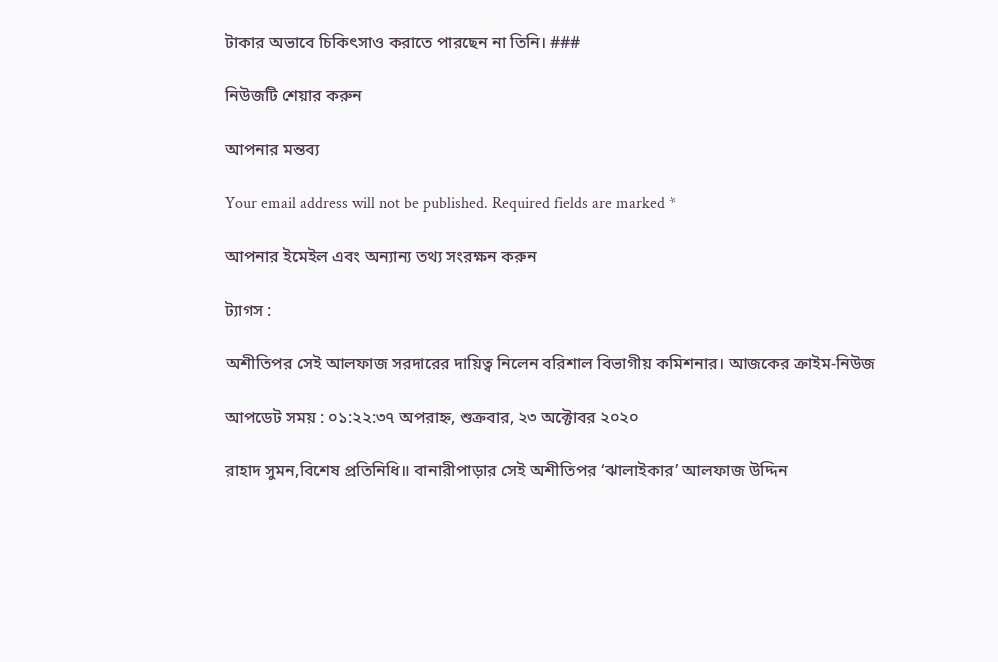টাকার অভাবে চিকিৎসাও করাতে পারছেন না তিনি। ###

নিউজটি শেয়ার করুন

আপনার মন্তব্য

Your email address will not be published. Required fields are marked *

আপনার ইমেইল এবং অন্যান্য তথ্য সংরক্ষন করুন

ট্যাগস :

অশীতিপর সেই আলফাজ সরদারের দায়িত্ব নিলেন বরিশাল বিভাগীয় কমিশনার। আজকের ক্রাইম-নিউজ

আপডেট সময় : ০১:২২:৩৭ অপরাহ্ন, শুক্রবার, ২৩ অক্টোবর ২০২০

রাহাদ সুমন,বিশেষ প্রতিনিধি॥ বানারীপাড়ার সেই অশীতিপর ‘ঝালাইকার’ আলফাজ উদ্দিন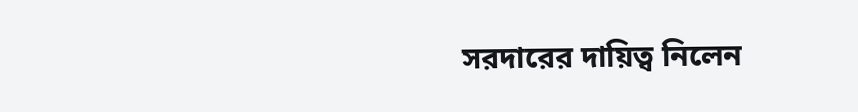সরদারের দায়িত্ব নিলেন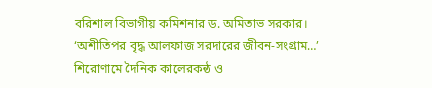বরিশাল বিভাগীয় কমিশনার ড. অমিতাভ সরকার। ‘অশীতিপর বৃদ্ধ আলফাজ সরদারের জীবন-সংগ্রাম…’ শিরোণামে দৈনিক কালেরকন্ঠ ও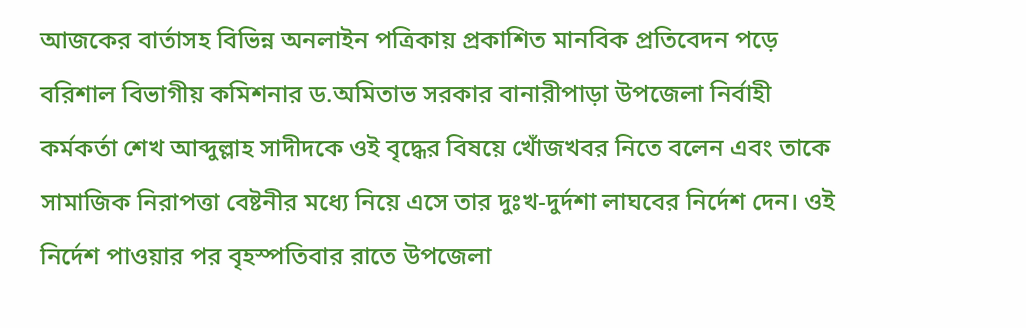আজকের বার্তাসহ বিভিন্ন অনলাইন পত্রিকায় প্রকাশিত মানবিক প্রতিবেদন পড়ে বরিশাল বিভাগীয় কমিশনার ড.অমিতাভ সরকার বানারীপাড়া উপজেলা নির্বাহী কর্মকর্তা শেখ আব্দুল্লাহ সাদীদকে ওই বৃদ্ধের বিষয়ে খোঁজখবর নিতে বলেন এবং তাকে সামাজিক নিরাপত্তা বেষ্টনীর মধ্যে নিয়ে এসে তার দুঃখ-দুর্দশা লাঘবের নির্দেশ দেন। ওই নির্দেশ পাওয়ার পর বৃহস্পতিবার রাতে উপজেলা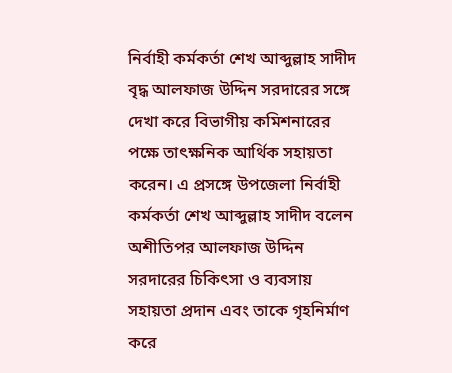নির্বাহী কর্মকর্তা শেখ আব্দুল্লাহ সাদীদ বৃদ্ধ আলফাজ উদ্দিন সরদারের সঙ্গে দেখা করে বিভাগীয় কমিশনারের পক্ষে তাৎক্ষনিক আর্থিক সহায়তা করেন। এ প্রসঙ্গে উপজেলা নির্বাহী কর্মকর্তা শেখ আব্দুল্লাহ সাদীদ বলেন অশীতিপর আলফাজ উদ্দিন সরদারের চিকিৎসা ও ব্যবসায় সহায়তা প্রদান এবং তাকে গৃহনির্মাণ করে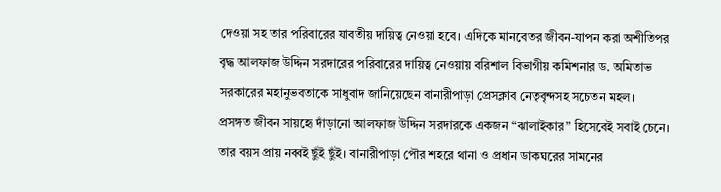দেওয়া সহ তার পরিবারের যাবতীয় দায়িত্ব নেওয়া হবে। এদিকে মানবেতর জীবন-যাপন করা অশীতিপর বৃদ্ধ আলফাজ উদ্দিন সরদারের পরিবারের দায়িত্ব নেওয়ায় বরিশাল বিভাগীয় কমিশনার ড. অমিতাভ সরকারের মহানুভবতাকে সাধুবাদ জানিয়েছেন বানারীপাড়া প্রেসক্লাব নেতৃবৃন্দসহ সচেতন মহল। প্রসঙ্গত জীবন সায়হেৃ দাঁড়ানো আলফাজ উদ্দিন সরদারকে একজন “ঝালাইকার” হিসেবেই সবাই চেনে। তার বয়স প্রায় নব্বই ছুঁই ছুঁই। বানারীপাড়া পৌর শহরে থানা ও প্রধান ডাকঘরের সামনের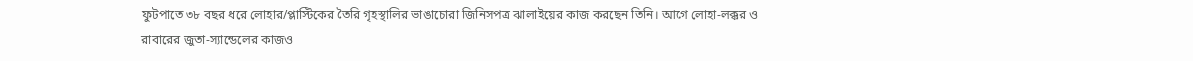ফুটপাতে ৩৮ বছর ধরে লোহার/প্লাস্টিকের তৈরি গৃহস্থালির ভাঙাচোরা জিনিসপত্র ঝালাইয়ের কাজ করছেন তিনি। আগে লোহা-লক্কর ও রাবারের জুতা-স্যান্ডেলের কাজও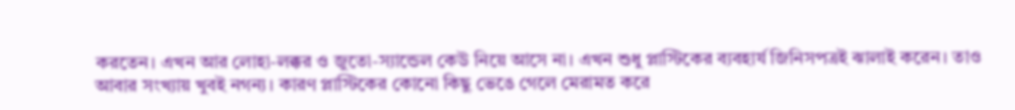করতেন। এখন আর লোহা-লক্কর ও জুতো-স্যান্ডেল কেউ নিয়ে আসে না। এখন শুধু প্লাস্টিকের ব্যবহার্য জিনিসপত্রই ঝালাই করেন। তাও আবার সংখ্যায় খুবই নগন্য। কারণ প্লাস্টিকের কোনো কিছু ভেঙে গেলে মেরামত করে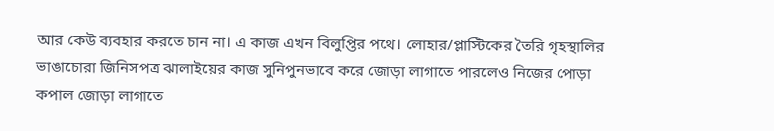আর কেউ ব্যবহার করতে চান না। এ কাজ এখন বিলুপ্তির পথে। লোহার/প্লাস্টিকের তৈরি গৃহস্থালির ভাঙাচোরা জিনিসপত্র ঝালাইয়ের কাজ সুনিপুনভাবে করে জোড়া লাগাতে পারলেও নিজের পোড়া কপাল জোড়া লাগাতে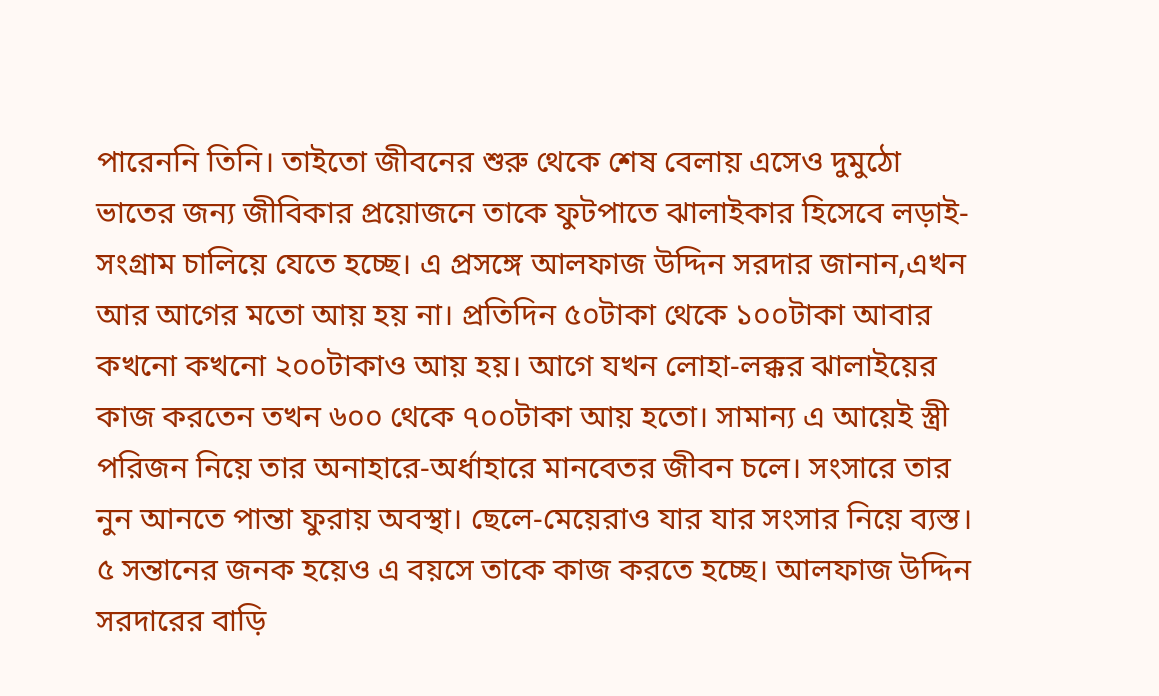পারেননি তিনি। তাইতো জীবনের শুরু থেকে শেষ বেলায় এসেও দুমুঠো ভাতের জন্য জীবিকার প্রয়োজনে তাকে ফুটপাতে ঝালাইকার হিসেবে লড়াই-সংগ্রাম চালিয়ে যেতে হচ্ছে। এ প্রসঙ্গে আলফাজ উদ্দিন সরদার জানান,এখন আর আগের মতো আয় হয় না। প্রতিদিন ৫০টাকা থেকে ১০০টাকা আবার কখনো কখনো ২০০টাকাও আয় হয়। আগে যখন লোহা-লক্কর ঝালাইয়ের কাজ করতেন তখন ৬০০ থেকে ৭০০টাকা আয় হতো। সামান্য এ আয়েই স্ত্রী পরিজন নিয়ে তার অনাহারে-অর্ধাহারে মানবেতর জীবন চলে। সংসারে তার নুন আনতে পান্তা ফুরায় অবস্থা। ছেলে-মেয়েরাও যার যার সংসার নিয়ে ব্যস্ত। ৫ সন্তানের জনক হয়েও এ বয়সে তাকে কাজ করতে হচ্ছে। আলফাজ উদ্দিন সরদারের বাড়ি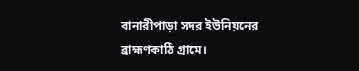বানারীপাড়া সদর ইউনিয়নের ব্রাহ্মণকাঠি গ্রামে।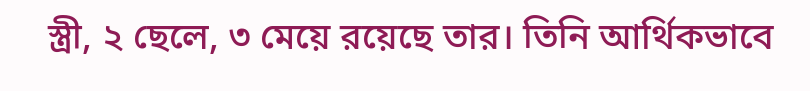স্ত্রী, ২ ছেলে, ৩ মেয়ে রয়েছে তার। তিনি আর্থিকভাবে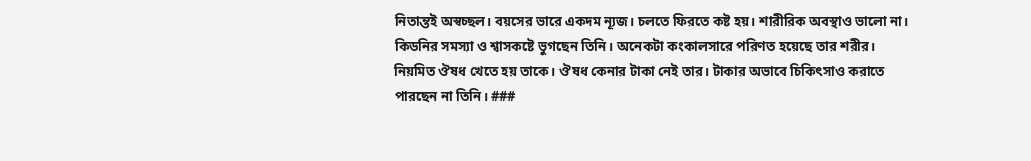নিতান্তই অস্বচ্ছল। বয়সের ভারে একদম ন্যূজ। চলতে ফিরতে কষ্ট হয়। শারীরিক অবস্থাও ভালো না। কিডনির সমস্যা ও শ্বাসকষ্টে ভুগছেন তিনি। অনেকটা কংকালসারে পরিণত হয়েছে তার শরীর। নিয়মিত ঔষধ খেতে হয় তাকে। ঔষধ কেনার টাকা নেই তার। টাকার অভাবে চিকিৎসাও করাতে পারছেন না তিনি। ###